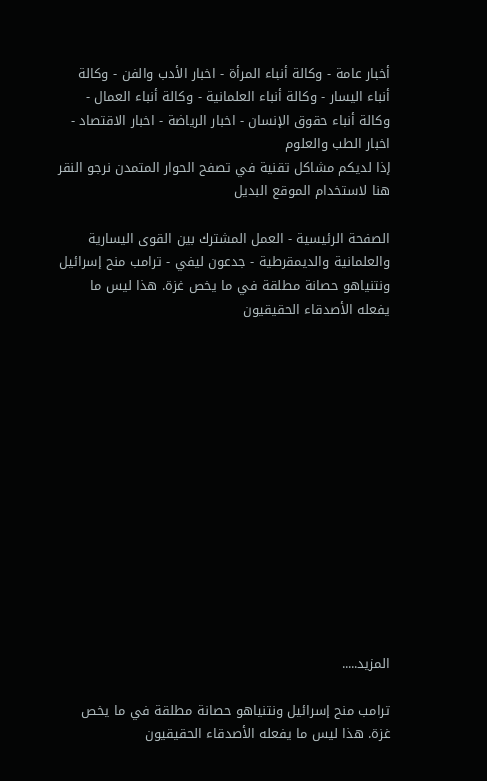أخبار عامة - وكالة أنباء المرأة - اخبار الأدب والفن - وكالة أنباء اليسار - وكالة أنباء العلمانية - وكالة أنباء العمال - وكالة أنباء حقوق الإنسان - اخبار الرياضة - اخبار الاقتصاد - اخبار الطب والعلوم
إذا لديكم مشاكل تقنية في تصفح الحوار المتمدن نرجو النقر هنا لاستخدام الموقع البديل

الصفحة الرئيسية - العمل المشترك بين القوى اليسارية والعلمانية والديمقرطية - جدعون ليفي - ترامب منح إسرائيل ونتنياهو حصانة مطلقة في ما يخص غزة. هذا ليس ما يفعله الأصدقاء الحقيقيون














المزيد.....

ترامب منح إسرائيل ونتنياهو حصانة مطلقة في ما يخص غزة. هذا ليس ما يفعله الأصدقاء الحقيقيون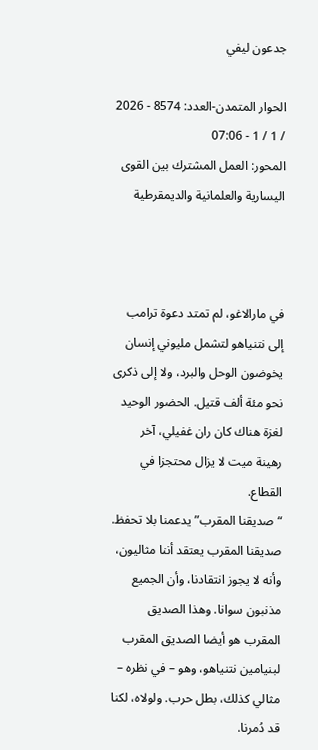جدعون ليفي

الحوار المتمدن-العدد: 8574 - 2026 / 1 / 1 - 07:06
المحور: العمل المشترك بين القوى اليسارية والعلمانية والديمقرطية



في مارالاغو، لم تمتد دعوة ترامب إلى نتنياهو لتشمل مليوني إنسان يخوضون الوحل والبرد، ولا إلى ذكرى نحو مئة ألف قتيل. الحضور الوحيد لغزة هناك كان ران غفيلي، آخر رهينة ميت لا يزال محتجزا في القطاع.
“صديقنا المقرب” يدعمنا بلا تحفظ. صديقنا المقرب يعتقد أننا مثاليون، وأنه لا يجوز انتقادنا، وأن الجميع مذنبون سوانا. وهذا الصديق المقرب هو أيضا الصديق المقرب لبنيامين نتنياهو، وهو – في نظره – مثالي كذلك، بطل حرب. ولولاه، لكنا قد دُمرنا.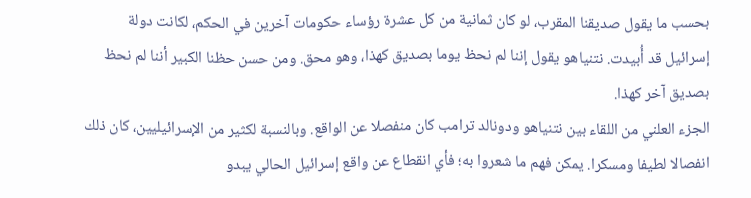بحسب ما يقول صديقنا المقرب، لو كان ثمانية من كل عشرة رؤساء حكومات آخرين في الحكم، لكانت دولة إسرائيل قد أُبيدت. نتنياهو يقول إننا لم نحظ يوما بصديق كهذا، وهو محق. ومن حسن حظنا الكبير أننا لم نحظ بصديق آخر كهذا.
الجزء العلني من اللقاء بين نتنياهو ودونالد ترامب كان منفصلا عن الواقع. وبالنسبة لكثير من الإسرائيليين، كان ذلك انفصالا لطيفا ومسكرا. يمكن فهم ما شعروا به؛ فأي انقطاع عن واقع إسرائيل الحالي يبدو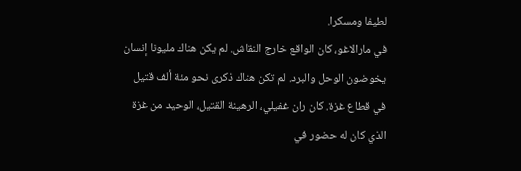لطيفا ومسكرا.
في مارالاغو، كان الواقع خارج النقاش. لم يكن هناك مليونا إنسان يخوضون الوحل والبرد. لم تكن هناك ذكرى نحو مئة ألف قتيل في قطاع غزة. كان ران غفيلي، الرهينة القتيل، الوحيد من غزة الذي كان له حضور في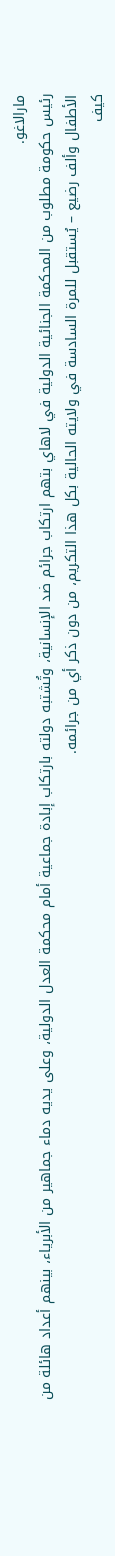مارالاغو.
رئيس حكومة مطلوب من المحكمة الجنائية الدولية في لاهاي بتهم ارتكاب جرائم ضد الإنسانية، وتُشتبه دولته بارتكاب إبادة جماعية أمام محكمة العدل الدولية، وعلى يديه دماء جماهير من الأبرياء، بينهم أعداد هائلة من الأطفال وألف رضيع – يُستقبل للمرة السادسة في ولايته الحالية بكل هذا التكريم، من دون ذكر أي من جرائمه.
كيف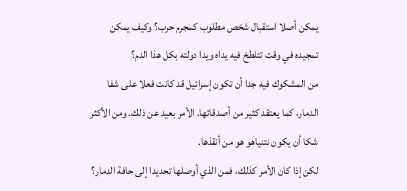يمكن أصلا استقبال شخص مطلوب كمجرم حرب؟ وكيف يمكن تمجيده في وقت تتلطخ فيه يداه ويدا دولته بكل هذا الدم؟
من المشكوك فيه جدا أن تكون إسرائيل قد كانت فعلا على شفا الدمار، كما يعتقد كثير من أصدقائها. الأمر بعيد عن ذلك. ومن الأكثر شكا أن يكون نتنياهو هو من أنقذها.
لكن إذا كان الأمر كذلك، فمن الذي أوصلها تحديدا إلى حافة الدمار؟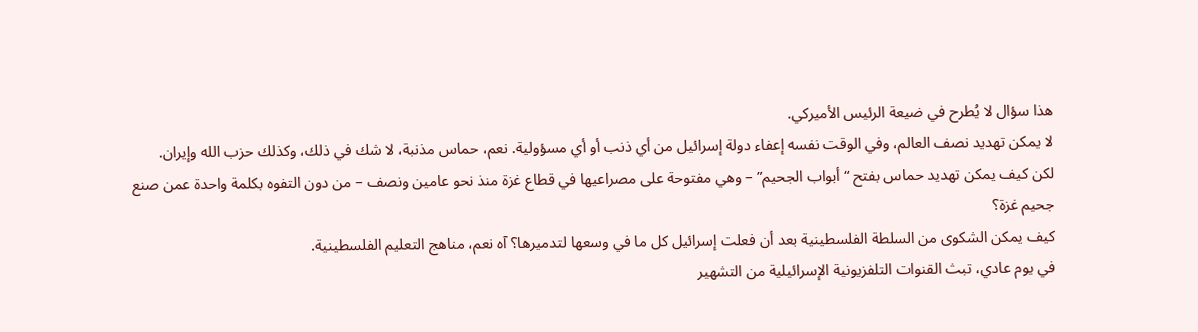هذا سؤال لا يُطرح في ضيعة الرئيس الأميركي.
لا يمكن تهديد نصف العالم، وفي الوقت نفسه إعفاء دولة إسرائيل من أي ذنب أو أي مسؤولية. نعم، حماس مذنبة، لا شك في ذلك، وكذلك حزب الله وإيران.
لكن كيف يمكن تهديد حماس بفتح “أبواب الجحيم” – وهي مفتوحة على مصراعيها في قطاع غزة منذ نحو عامين ونصف – من دون التفوه بكلمة واحدة عمن صنع جحيم غزة؟
كيف يمكن الشكوى من السلطة الفلسطينية بعد أن فعلت إسرائيل كل ما في وسعها لتدميرها؟ آه نعم، مناهج التعليم الفلسطينية.
في يوم عادي، تبث القنوات التلفزيونية الإسرائيلية من التشهير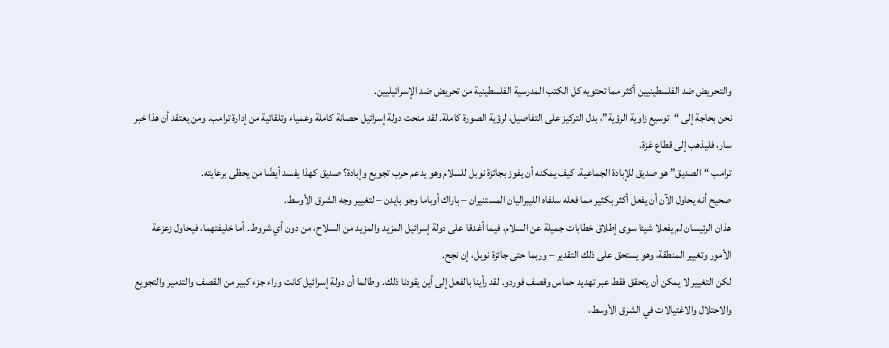والتحريض ضد الفلسطينيين أكثر مما تحتويه كل الكتب المدرسية الفلسطينية من تحريض ضد الإسرائيليين.
نحن بحاجة إلى “توسيع زاوية الرؤية”، بدل التركيز على التفاصيل، لرؤية الصورة كاملة. لقد منحت دولة إسرائيل حصانة كاملة وعمياء وتلقائية من إدارة ترامب. ومن يعتقد أن هذا خبر سار، فليذهب إلى قطاع غزة.
ترامب “الصديق” هو صديق للإبادة الجماعية. كيف يمكنه أن يفوز بجائزة نوبل للسلام وهو يدعم حرب تجويع وإبادة؟ صديق كهذا يفسد أيضًا من يحظى برعايته.
صحيح أنه يحاول الآن أن يفعل أكثر بكثير مما فعله سلفاه الليبراليان المستنيران – باراك أوباما وجو بايدن – لتغيير وجه الشرق الأوسط.
هذان الرئيسان لم يفعلا شيئا سوى إطلاق خطابات جميلة عن السلام، فيما أغدقا على دولة إسرائيل المزيد والمزيد من السلاح، من دون أي شروط. أما خليفتهما، فيحاول زعزعة الأمور وتغيير المنطقة، وهو يستحق على ذلك التقدير – وربما حتى جائزة نوبل، إن نجح.
لكن التغيير لا يمكن أن يتحقق فقط عبر تهديد حماس وقصف فوردو. لقد رأينا بالفعل إلى أين يقودنا ذلك. وطالما أن دولة إسرائيل كانت وراء جزء كبير من القصف والتدمير والتجويع والاحتلال والاغتيالات في الشرق الأوسط،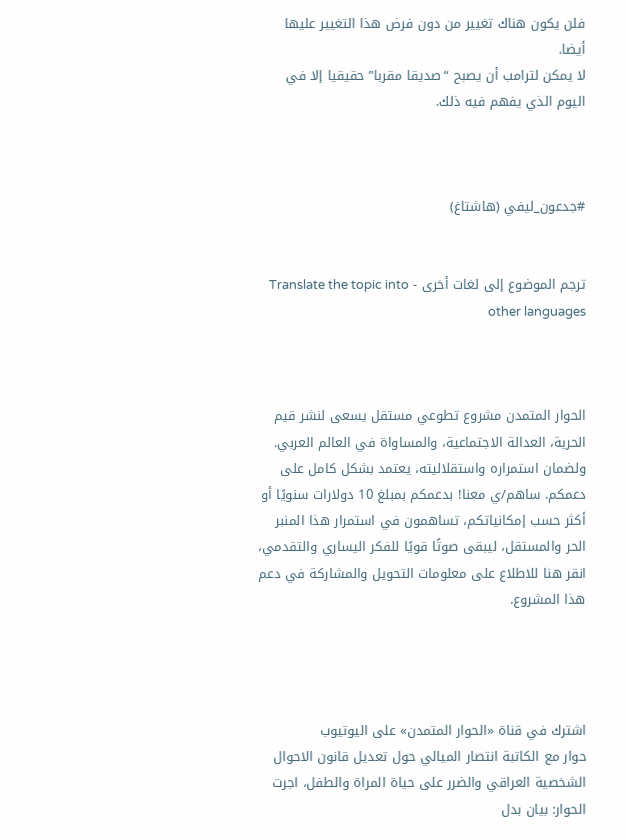فلن يكون هناك تغيير من دون فرض هذا التغيير عليها أيضا.
لا يمكن لترامب أن يصبح “صديقا مقربا” حقيقيا إلا في اليوم الذي يفهم فيه ذلك.



#جدعون_ليفي (هاشتاغ)


ترجم الموضوع إلى لغات أخرى - Translate the topic into other languages



الحوار المتمدن مشروع تطوعي مستقل يسعى لنشر قيم الحرية، العدالة الاجتماعية، والمساواة في العالم العربي. ولضمان استمراره واستقلاليته، يعتمد بشكل كامل على دعمكم. ساهم/ي معنا! بدعمكم بمبلغ 10 دولارات سنويًا أو أكثر حسب إمكانياتكم، تساهمون في استمرار هذا المنبر الحر والمستقل، ليبقى صوتًا قويًا للفكر اليساري والتقدمي، انقر هنا للاطلاع على معلومات التحويل والمشاركة في دعم هذا المشروع.




اشترك في قناة «الحوار المتمدن» على اليوتيوب
حوار مع الكاتبة انتصار الميالي حول تعديل قانون الاحوال الشخصية العراقي والضرر على حياة المراة والطفل، اجرت الحوار: بيان بدل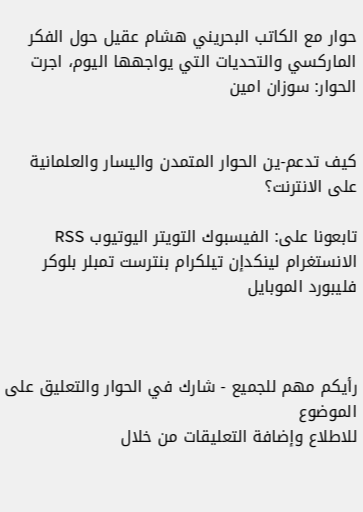حوار مع الكاتب البحريني هشام عقيل حول الفكر الماركسي والتحديات التي يواجهها اليوم، اجرت الحوار: سوزان امين


كيف تدعم-ين الحوار المتمدن واليسار والعلمانية على الانترنت؟

تابعونا على: الفيسبوك التويتر اليوتيوب RSS الانستغرام لينكدإن تيلكرام بنترست تمبلر بلوكر فليبورد الموبايل



رأيكم مهم للجميع - شارك في الحوار والتعليق على الموضوع
للاطلاع وإضافة التعليقات من خلال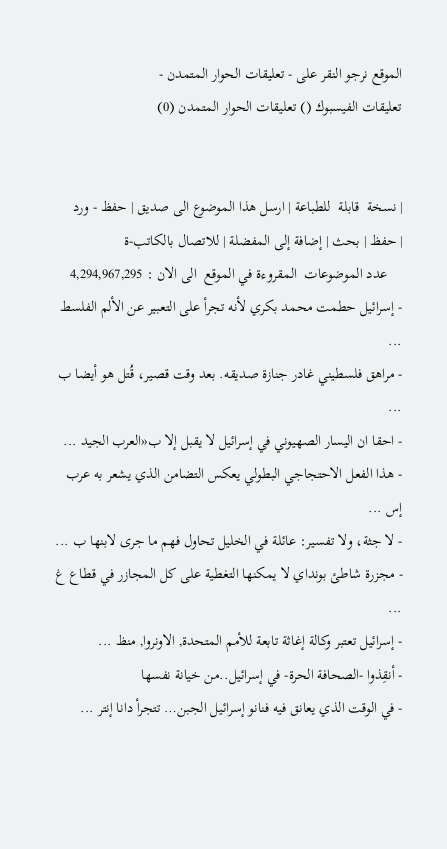الموقع نرجو النقر على - تعليقات الحوار المتمدن -
تعليقات الفيسبوك () تعليقات الحوار المتمدن (0)


| نسخة  قابلة  للطباعة | ارسل هذا الموضوع الى صديق | حفظ - ورد
| حفظ | بحث | إضافة إلى المفضلة | للاتصال بالكاتب-ة
    عدد الموضوعات  المقروءة في الموقع  الى الان : 4,294,967,295
- إسرائيل حطمت محمد بكري لأنه تجرأ على التعبير عن الألم الفلسط ...
- مراهق فلسطيني غادر جنازة صديقه. بعد وقت قصير، قُتل هو أيضا ب ...
- احقا ان اليسار الصهيوني في إسرائيل لا يقبل إلا ب«العرب الجيد ...
- هذا الفعل الاحتجاجي البطولي يعكس التضامن الذي يشعر به عرب إس ...
- لا جثة، ولا تفسير: عائلة في الخليل تحاول فهم ما جرى لابنها ب ...
- مجزرة شاطئ بونداي لا يمكنها التغطية على كل المجازر في قطاع غ ...
- إسرائيل تعتبر وكالة إغاثة تابعة للأمم المتحدة, الاونروا, منظ ...
- أنقِذوا -الصحافة الحرة- في إسرائيل..من خيانة نفسها
- في الوقت الذي يعانق فيه فنانو إسرائيل الجبن… تتجرأ دانا إنتر ...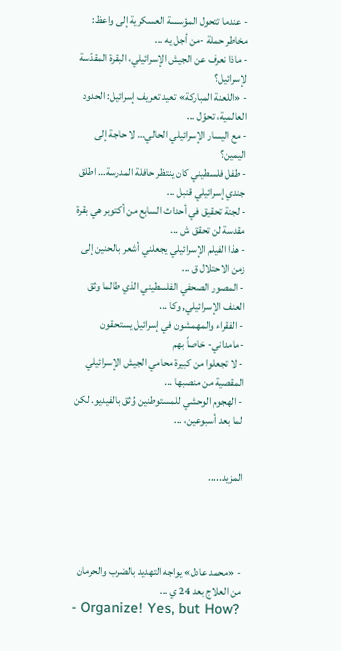- عندما تتحول المؤسسة العسكرية إلى واعظ: مخاطر حملة -من أجل يه ...
- ماذا نعرف عن الجيش الإسرائيلي، البقرة المقدّسة لإسرائيل؟
- «اللعنة المباركة» تعيد تعريف إسرائيل: الحدود العالمية، تحوّل ...
- مع اليسار الإسرائيلي الحالي… لا حاجة إلى اليمين؟
- طفل فلسطيني كان ينتظر حافلة المدرسة… اطلق جندي إسرائيلي قنبل ...
- لجنة تحقيق في أحداث السابع من أكتوبر هي بقرة مقدسة لن تحقق ش ...
- هذا الفيلم الإسرائيلي يجعلني أشعر بالحنين إلى زمن الاحتلال ق ...
- المصور الصحفي الفلسطيني الذي طالما وثق العنف الإسرائيلي, وكا ...
- الفقراء والمهمشون في إسرائيل يستحقون -مامداني- خاصاً بهم
- لا تجعلوا من كبيرة محامي الجيش الإسرائيلي المقصية من منصبها ...
- الهجوم الوحشي للمستوطنين وُثق بالفيديو. لكن لما بعد أسبوعين، ...


المزيد.....




- «محمد عادل» يواجه التهديد بالضرب والحرمان من العلاج بعد 24 ي ...
- Organize! Yes, but How?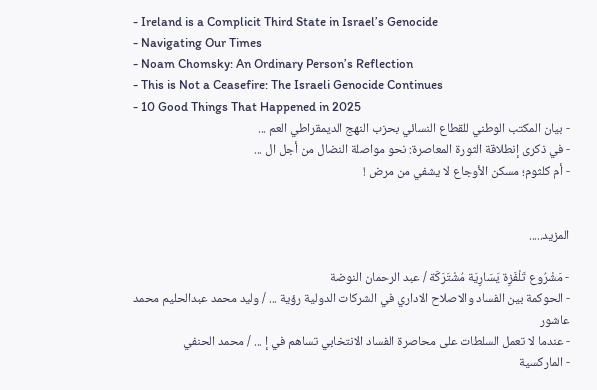- Ireland is a Complicit Third State in Israel’s Genocide
- Navigating Our Times
- Noam Chomsky: An Ordinary Person’s Reflection
- This is Not a Ceasefire: The Israeli Genocide Continues
- 10 Good Things That Happened in 2025
- بيان المكتب الوطني للقطاع النسائي بحزب النهج الديمقراطي العم ...
- في ذكرى إنطلاقة الثورة المعاصرة: نحو مواصلة النضال من أجل ال ...
- أم كلثوم؛ مسكن الأوجاع لا يشفي من مرض !


المزيد.....

- مَشْرُوع تَلْفَزِة يَسَارِيَة مُشْتَرَكَة / عبد الرحمان النوضة
- الحوكمة بين الفساد والاصلاح الاداري في الشركات الدولية رؤية ... / وليد محمد عبدالحليم محمد عاشور
- عندما لا تعمل السلطات على محاصرة الفساد الانتخابي تساهم في إ ... / محمد الحنفي
- الماركسية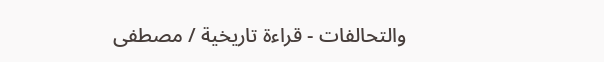والتحالفات - قراءة تاريخية / مصطفى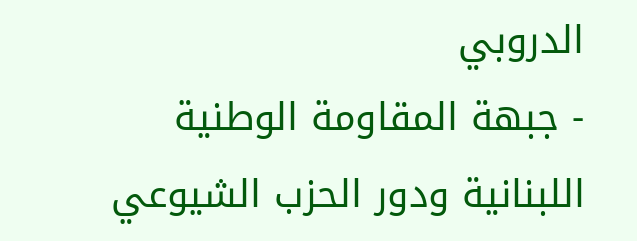الدروبي
- جبهة المقاومة الوطنية اللبنانية ودور الحزب الشيوعي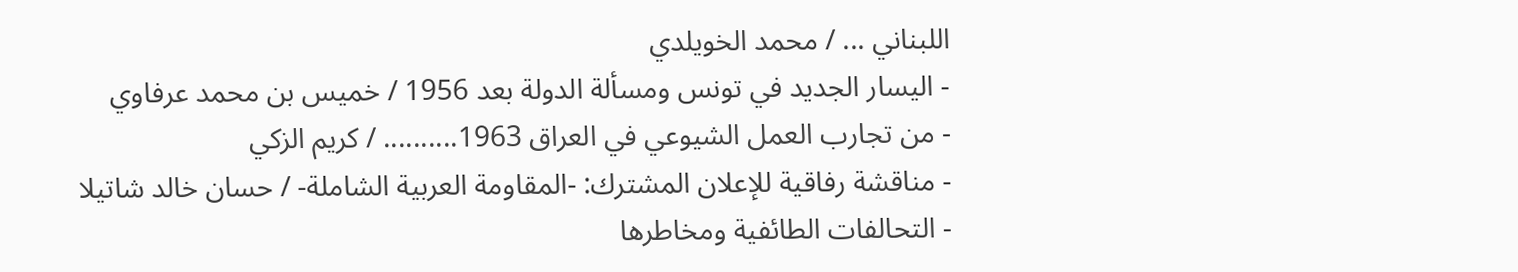اللبناني ... / محمد الخويلدي
- اليسار الجديد في تونس ومسألة الدولة بعد 1956 / خميس بن محمد عرفاوي
- من تجارب العمل الشيوعي في العراق 1963.......... / كريم الزكي
- مناقشة رفاقية للإعلان المشترك: -المقاومة العربية الشاملة- / حسان خالد شاتيلا
- التحالفات الطائفية ومخاطرها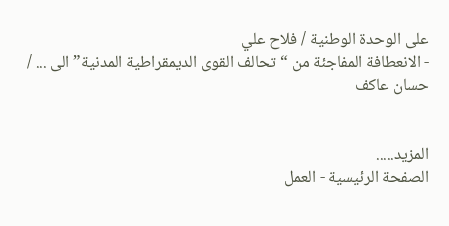على الوحدة الوطنية / فلاح علي
- الانعطافة المفاجئة من “تحالف القوى الديمقراطية المدنية” الى ... / حسان عاكف


المزيد.....
الصفحة الرئيسية - العمل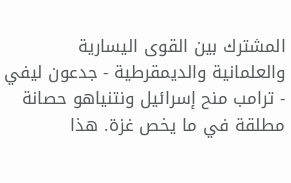المشترك بين القوى اليسارية والعلمانية والديمقرطية - جدعون ليفي - ترامب منح إسرائيل ونتنياهو حصانة مطلقة في ما يخص غزة. هذا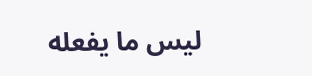ليس ما يفعله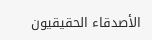الأصدقاء الحقيقيون